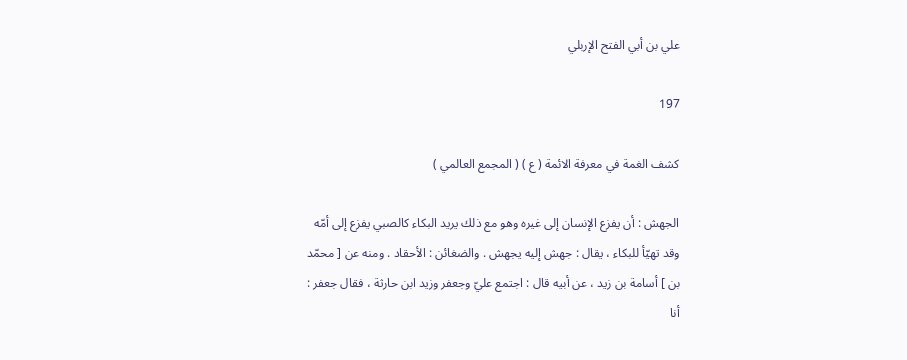علي بن أبي الفتح الإربلي

197

كشف الغمة في معرفة الائمة ( ع ) ( المجمع العالمي )

الجهش : أن يفزع الإنسان إلى غيره وهو مع ذلك يريد البكاء كالصبي يفزع إلى أمّه وقد تهيّأ للبكاء ، يقال : جهش إليه يجهش . والضغائن : الأحقاد . ومنه عن [ محمّد بن ] أسامة بن زيد ، عن أبيه قال : اجتمع عليّ وجعفر وزيد ابن حارثة ، فقال جعفر : أنا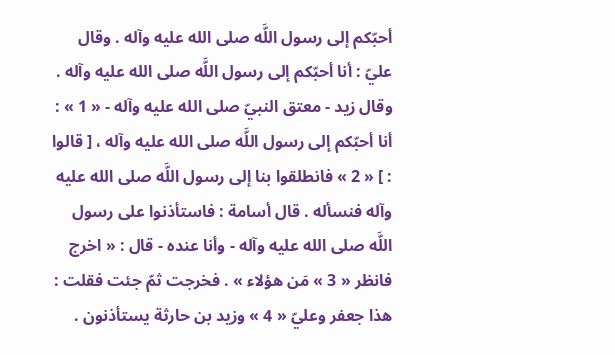أحبّكم إلى رسول اللَّه صلى الله عليه وآله . وقال عليّ : أنا أحبّكم إلى رسول اللَّه صلى الله عليه وآله . وقال زيد - معتق النبيّ صلى الله عليه وآله - « 1 » : أنا أحبّكم إلى رسول اللَّه صلى الله عليه وآله ، [ قالوا : ] « 2 » فانطلقوا بنا إلى رسول اللَّه صلى الله عليه وآله فنسأله . قال أسامة : فاستأذنوا على رسول اللَّه صلى الله عليه وآله - وأنا عنده - قال : « اخرج فانظر « 3 » مَن هؤلاء » . فخرجت ثمّ جئت فقلت : هذا جعفر وعليّ « 4 » وزيد بن حارثة يستأذنون .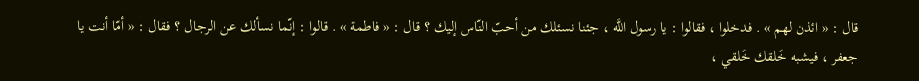قال : « ائذن لهم » . فدخلوا ، فقالوا : يا رسول اللَّه ، جئنا نسئلك من أحبّ النّاس إليك ؟ قال : « فاطمة » . قالوا : إنّما نسألك عن الرجال ؟ فقال : « أمّا أنت يا جعفر ، فيشبه خَلقك خَلقي ،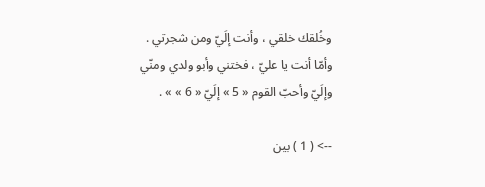وخُلقك خلقي ، وأنت إلَيّ ومن شجرتي . وأمّا أنت يا عليّ ، فختني وأبو ولدي ومنّي وإلَيّ وأحبّ القوم « 5 » إلَيّ « 6 » » .

--> ( 1 ) بين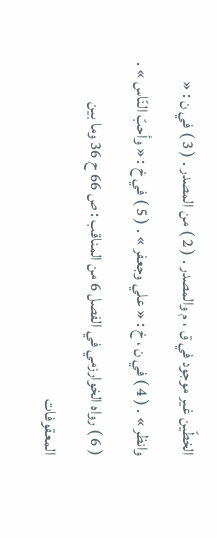الخطّين غير موجود في ق ، م والمصدر . ( 2 ) من المصدر . ( 3 ) في ن : « وانظر » . ( 4 ) في ن ، خ : « علي وجعفر » . ( 5 ) في خ : « وأحبّ النّاس » . ( 6 ) رواه الخوارزمي في الفصل 6 من المناقب : ص 66 ح 36 وما بين المعقوفات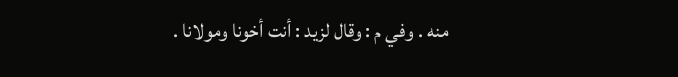منه . وفي م : وقال لزيد : أنت أخونا ومولانا .